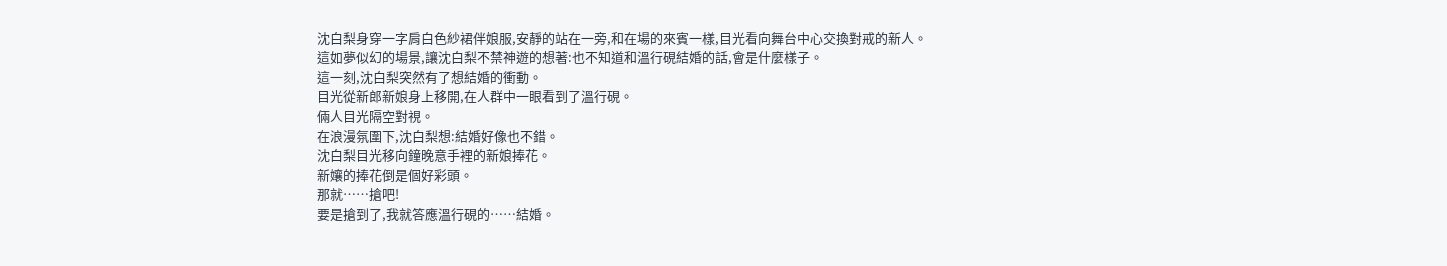沈白梨身穿一字肩白色紗裙伴娘服,安靜的站在一旁,和在場的來賓一樣,目光看向舞台中心交換對戒的新人。
這如夢似幻的場景,讓沈白梨不禁神遊的想著:也不知道和溫行硯結婚的話,會是什麼樣子。
這一刻,沈白梨突然有了想結婚的衝動。
目光從新郎新娘身上移開,在人群中一眼看到了溫行硯。
倆人目光隔空對視。
在浪漫氛圍下,沈白梨想:結婚好像也不錯。
沈白梨目光移向鐘晚意手裡的新娘捧花。
新孃的捧花倒是個好彩頭。
那就……搶吧!
要是搶到了,我就答應溫行硯的……結婚。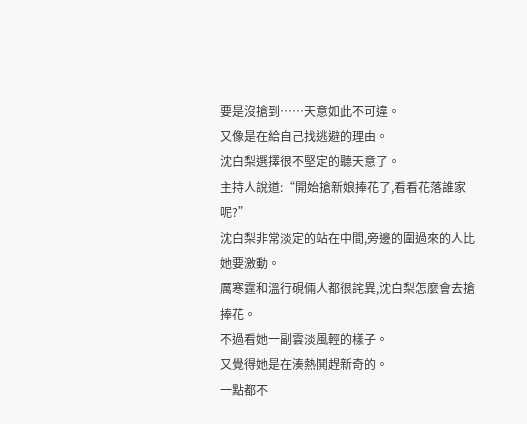要是沒搶到……天意如此不可違。
又像是在給自己找逃避的理由。
沈白梨選擇很不堅定的聽天意了。
主持人說道:“開始搶新娘捧花了,看看花落誰家呢?”
沈白梨非常淡定的站在中間,旁邊的圍過來的人比她要激動。
厲寒霆和溫行硯倆人都很詫異,沈白梨怎麼會去搶捧花。
不過看她一副雲淡風輕的樣子。
又覺得她是在湊熱鬨趕新奇的。
一點都不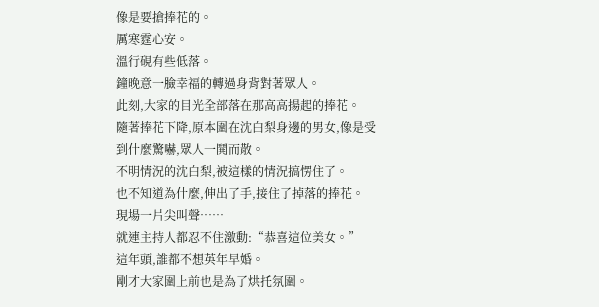像是要搶捧花的。
厲寒霆心安。
溫行硯有些低落。
鐘晚意一臉幸福的轉過身背對著眾人。
此刻,大家的目光全部落在那高高揚起的捧花。
隨著捧花下降,原本圍在沈白梨身邊的男女,像是受到什麼驚嚇,眾人一鬨而散。
不明情況的沈白梨,被這樣的情況搞愣住了。
也不知道為什麼,伸出了手,接住了掉落的捧花。
現場一片尖叫聲……
就連主持人都忍不住激動:“恭喜這位美女。”
這年頭,誰都不想英年早婚。
剛才大家圍上前也是為了烘托氛圍。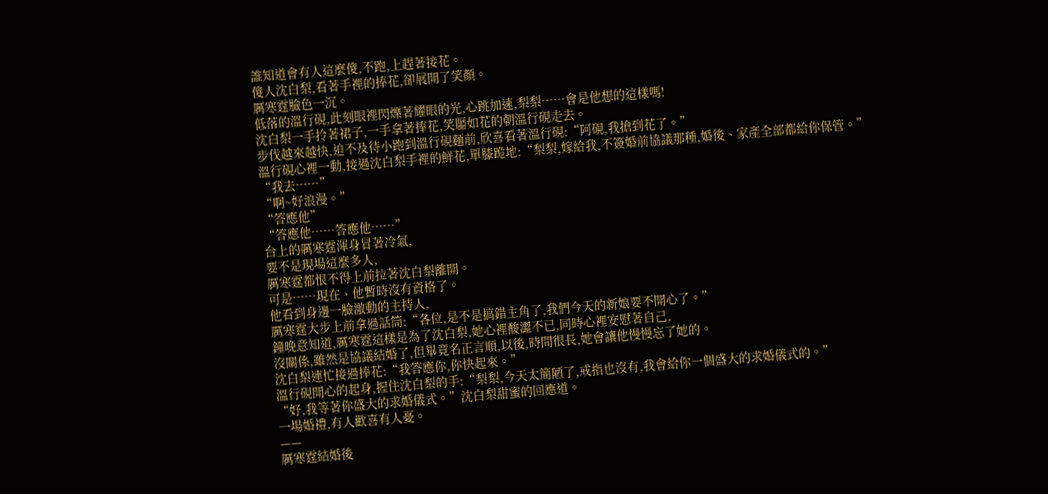誰知道會有人這麼傻,不跑,上趕著接花。
傻人沈白梨,看著手裡的捧花,卻展開了笑顏。
厲寒霆臉色一沉。
低落的溫行硯,此刻眼裡閃爍著耀眼的光,心跳加速,梨梨……會是他想的這樣嗎!
沈白梨一手拎著裙子,一手拿著捧花,笑靨如花的朝溫行硯走去。
步伐越來越快,迫不及待小跑到溫行硯麵前,欣喜看著溫行硯:“阿硯,我搶到花了。”
溫行硯心裡一動,接過沈白梨手裡的鮮花,單膝跪地:“梨梨,嫁給我,不簽婚前協議那種,婚後、家產全部都給你保管。”
“我去……”
“啊~好浪漫。”
“答應他”
“答應他……答應他……”
台上的厲寒霆渾身冒著冷氣,
要不是現場這麼多人,
厲寒霆都恨不得上前拉著沈白梨離開。
可是……現在、他暫時沒有資格了。
他看到身邊一臉激動的主持人,
厲寒霆大步上前拿過話筒:“各位,是不是搞錯主角了,我們今天的新娘要不開心了。”
鐘晚意知道,厲寒霆這樣是為了沈白梨,她心裡酸澀不已,同時心裡安慰著自己,
沒關係,雖然是協議結婚了,但畢竟名正言順,以後,時間很長,她會讓他慢慢忘了她的。
沈白梨連忙接過捧花:“我答應你,你快起來。”
溫行硯開心的起身,握住沈白梨的手:“梨梨,今天太簡陋了,戒指也沒有,我會給你一個盛大的求婚儀式的。”
“好,我等著你盛大的求婚儀式。”沈白梨甜蜜的回應道。
一場婚禮,有人歡喜有人憂。
——
厲寒霆結婚後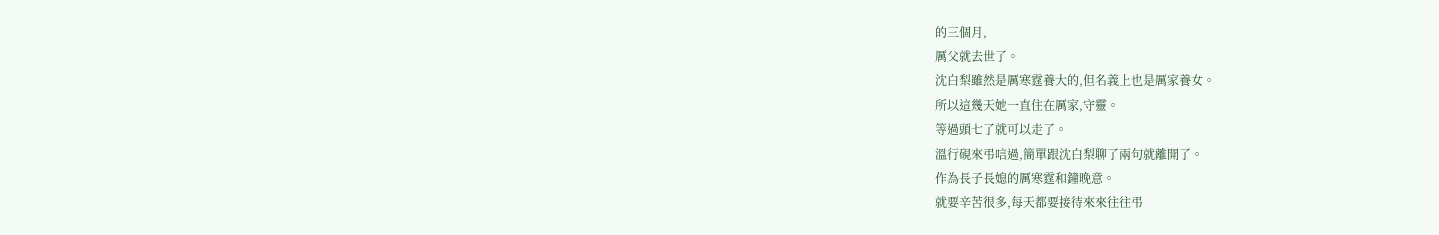的三個月,
厲父就去世了。
沈白梨雖然是厲寒霆養大的,但名義上也是厲家養女。
所以這幾天她一直住在厲家,守靈。
等過頭七了就可以走了。
溫行硯來弔唁過,簡單跟沈白梨聊了兩句就離開了。
作為長子長媳的厲寒霆和鐘晚意。
就要辛苦很多,每天都要接待來來往往弔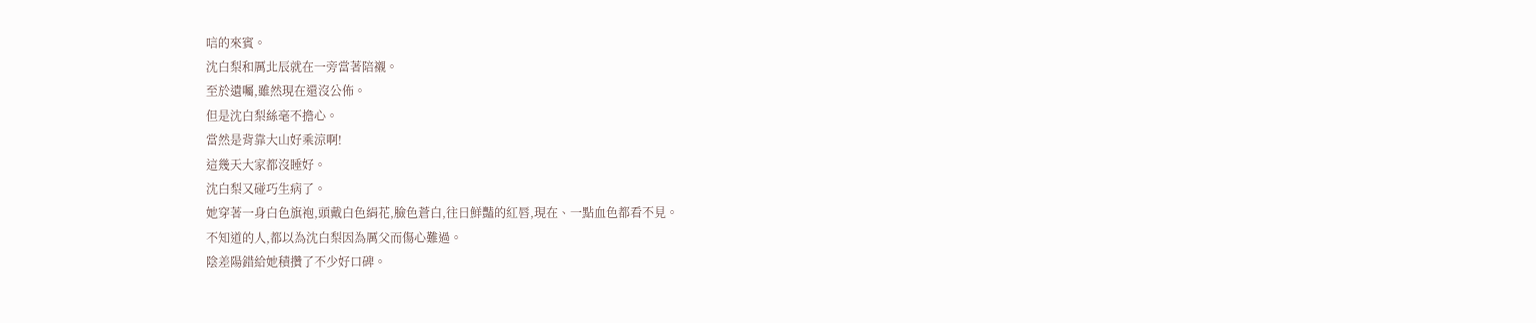唁的來賓。
沈白梨和厲北辰就在一旁當著陪襯。
至於遺囑,雖然現在還沒公佈。
但是沈白梨絲毫不擔心。
當然是背靠大山好乘涼啊!
這幾天大家都沒睡好。
沈白梨又碰巧生病了。
她穿著一身白色旗袍,頭戴白色絹花,臉色蒼白,往日鮮豔的紅唇,現在、一點血色都看不見。
不知道的人,都以為沈白梨因為厲父而傷心難過。
陰差陽錯給她積攢了不少好口碑。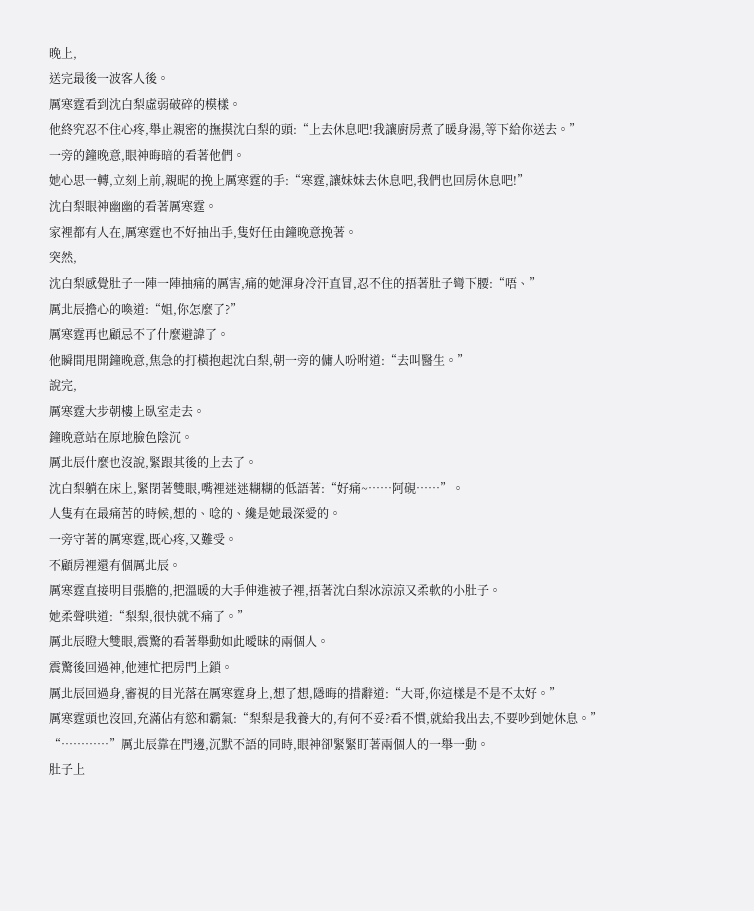晚上,
送完最後一波客人後。
厲寒霆看到沈白梨虛弱破碎的模樣。
他終究忍不住心疼,舉止親密的撫摸沈白梨的頭:“上去休息吧!我讓廚房煮了暖身湯,等下給你送去。”
一旁的鐘晚意,眼神晦暗的看著他們。
她心思一轉,立刻上前,親昵的挽上厲寒霆的手:“寒霆,讓妹妹去休息吧,我們也回房休息吧!”
沈白梨眼神幽幽的看著厲寒霆。
家裡都有人在,厲寒霆也不好抽出手,隻好任由鐘晚意挽著。
突然,
沈白梨感覺肚子一陣一陣抽痛的厲害,痛的她渾身冷汗直冒,忍不住的捂著肚子彎下腰:“唔、”
厲北辰擔心的喚道:“姐,你怎麼了?”
厲寒霆再也顧忌不了什麼避諱了。
他瞬間甩開鐘晚意,焦急的打橫抱起沈白梨,朝一旁的傭人吩咐道:“去叫醫生。”
說完,
厲寒霆大步朝樓上臥室走去。
鐘晚意站在原地臉色陰沉。
厲北辰什麼也沒說,緊跟其後的上去了。
沈白梨躺在床上,緊閉著雙眼,嘴裡迷迷糊糊的低語著:“好痛~……阿硯……”。
人隻有在最痛苦的時候,想的、唸的、纔是她最深愛的。
一旁守著的厲寒霆,既心疼,又難受。
不顧房裡還有個厲北辰。
厲寒霆直接明目張膽的,把溫暖的大手伸進被子裡,捂著沈白梨冰涼涼又柔軟的小肚子。
她柔聲哄道:“梨梨,很快就不痛了。”
厲北辰瞪大雙眼,震驚的看著舉動如此曖昧的兩個人。
震驚後回過神,他連忙把房門上鎖。
厲北辰回過身,審視的目光落在厲寒霆身上,想了想,隱晦的措辭道:“大哥,你這樣是不是不太好。”
厲寒霆頭也沒回,充滿佔有慾和霸氣:“梨梨是我養大的,有何不妥?看不慣,就給我出去,不要吵到她休息。”
“…………”厲北辰靠在門邊,沉默不語的同時,眼神卻緊緊盯著兩個人的一舉一動。
肚子上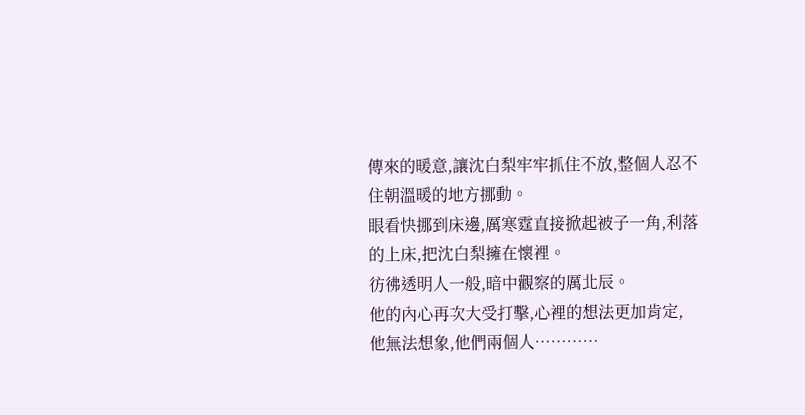傳來的暖意,讓沈白梨牢牢抓住不放,整個人忍不住朝溫暖的地方挪動。
眼看快挪到床邊,厲寒霆直接掀起被子一角,利落的上床,把沈白梨擁在懷裡。
彷彿透明人一般,暗中觀察的厲北辰。
他的內心再次大受打擊,心裡的想法更加肯定,
他無法想象,他們兩個人…………